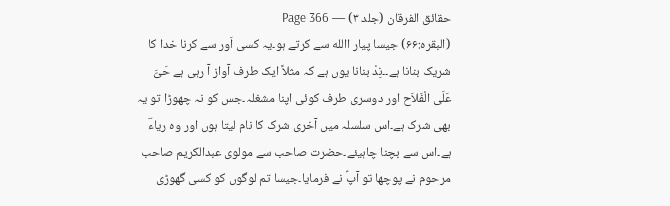حقائق الفرقان (جلد ۳) — Page 366
(البقرہ:۶۶) جیسا پیار االله سے کرتے ہو۔یہ کسی اَور سے کرنا خدا کا شریک بنانا ہے۔۔نِدْ بنانا یوں ہے کہ مثلاً ایک طرف آواز آ رہی ہے حَیَّ عَلَی الْفَلاَح اور دوسری طرف کوئی اپنا مشغلہ۔جس کو نہ چھوڑا تو یہ بھی شرک ہے۔اس سلسلہ میں آخری شرک کا نام لیتا ہوں اور وہ ریاءؔ ہے۔اس سے بچنا چاہیئے۔حضرت صاحب سے مولوی عبدالکریم صاحب مرحوم نے پوچھا تو آپؑ نے فرمایا۔جیسا تم لوگوں کو کسی گھوڑی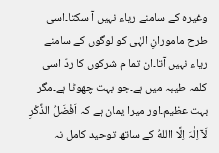وغیرہ کے سامنے ریاء نہیں آ سکتا۔اسی طرح مامورانِ الہٰی کو لوگوں کے سامنے ریاء نہیں آتا۔ان تما م شرکوں کا ردّ اسی کلمہ طیبہ میں ہے۔جو بہت چھوٹا ہے۔مگر بہت عظیم۔اور میرا یمان ہے کہ اَفْضَلُ الذِّکْرِ لَآ اِلٰہَ اِلَّا االلهُ کے ساتھ توحید کامل نہ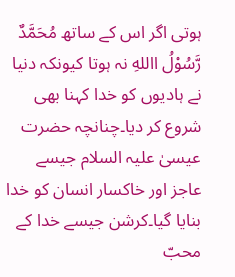ہوتی اگر اس کے ساتھ مُحَمَّدٌ رَّسُوْلُ االلهِ نہ ہوتا کیونکہ دنیا نے ہادیوں کو خدا کہنا بھی شروع کر دیا۔چنانچہ حضرت عیسیٰ علیہ السلام جیسے عاجز اور خاکسار انسان کو خدا بنایا گیا۔کرشن جیسے خدا کے محبّ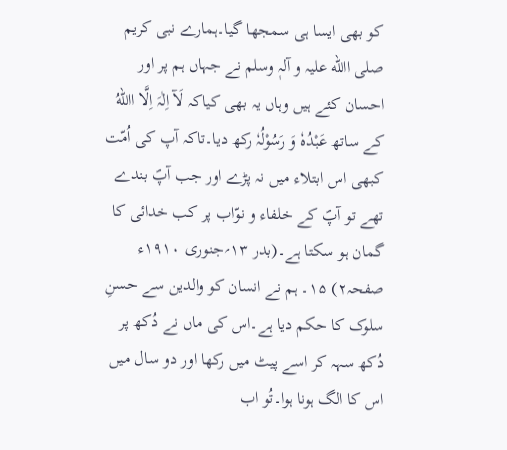کو بھی ایسا ہی سمجھا گیا۔ہمارے نبی کریم صلی االله علیہ و آلہٖ وسلم نے جہاں ہم پر اور احسان کئے ہیں وہاں یہ بھی کیاکہ لَآ اِلٰہَ اِلَّا االلهُ کے ساتھ عَبْدُہٗ وَ رَسُوْلُہٗ رکھ دیا۔تاکہ آپ کی اُمّت کبھی اس ابتلاء میں نہ پڑے اور جب آپؐ بندے تھے تو آپؐ کے خلفاء و نوّاب پر کب خدائی کا گمان ہو سکتا ہے۔(بدر ۱۳؍جنوری ۱۹۱۰ء صفحہ۲) ۱۵۔ ہم نے انسان کو والدین سے حسنِ سلوک کا حکم دیا ہے۔اس کی ماں نے دُکھ پر دُکھ سہہ کر اسے پیٹ میں رکھا اور دو سال میں اس کا الگ ہونا ہوا۔تُو اب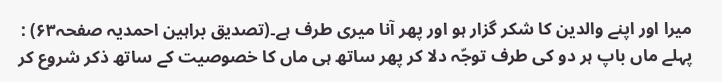میرا اور اپنے والدین کا شکر گزار ہو اور پھر آنا میری طرف ہے۔(تصدیق براہین احمدیہ صفحہ۶۳) : پہلے ماں باپ ہر دو کی طرف توجّہ دلا کر پھر ساتھ ہی ماں کا خصوصیت کے ساتھ ذکر شروع کر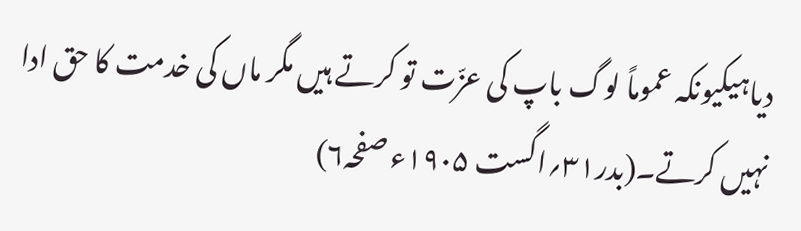دیاہیکیونکہ عموماً لوگ باپ کی عزّت تو کرتے ہیں مگر ماں کی خدمت کا حق ادا نہیں کرتے۔(بدر۳۱؍اگست ۱۹۰۵ء صفحہ۶)